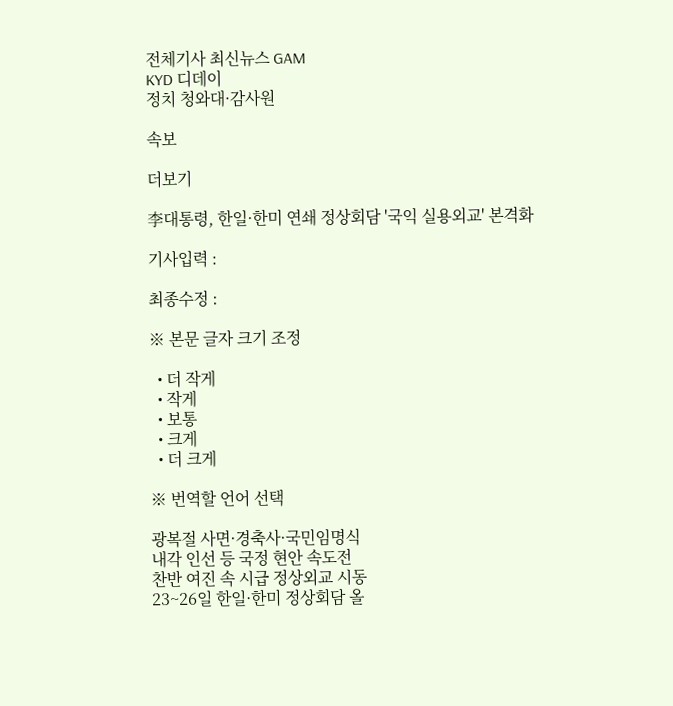전체기사 최신뉴스 GAM
KYD 디데이
정치 청와대·감사원

속보

더보기

李대통령, 한일·한미 연쇄 정상회담 '국익 실용외교' 본격화

기사입력 :

최종수정 :

※ 본문 글자 크기 조정

  • 더 작게
  • 작게
  • 보통
  • 크게
  • 더 크게

※ 번역할 언어 선택

광복절 사면·경축사·국민임명식
내각 인선 등 국정 현안 속도전
찬반 여진 속 시급 정상외교 시동
23~26일 한일·한미 정상회담 올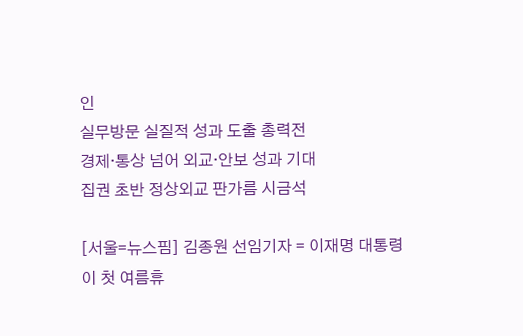인
실무방문 실질적 성과 도출 총력전
경제·통상 넘어 외교·안보 성과 기대
집권 초반 정상외교 판가름 시금석

[서울=뉴스핌] 김종원 선임기자 = 이재명 대통령이 첫 여름휴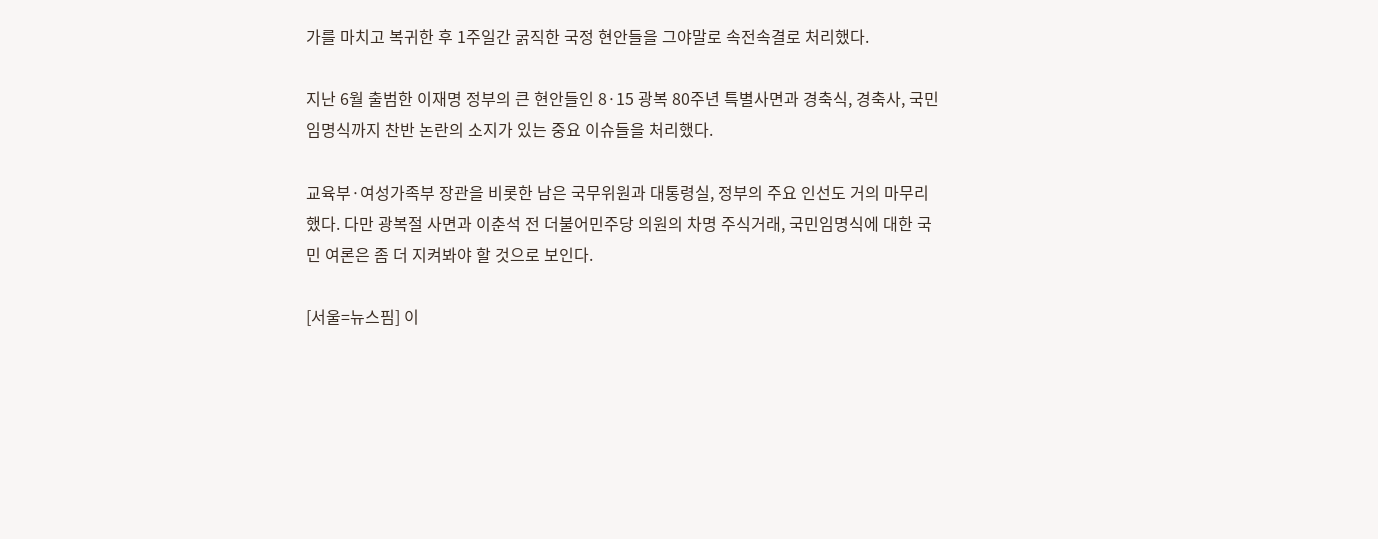가를 마치고 복귀한 후 1주일간 굵직한 국정 현안들을 그야말로 속전속결로 처리했다.

지난 6월 출범한 이재명 정부의 큰 현안들인 8·15 광복 80주년 특별사면과 경축식, 경축사, 국민임명식까지 찬반 논란의 소지가 있는 중요 이슈들을 처리했다.

교육부·여성가족부 장관을 비롯한 남은 국무위원과 대통령실, 정부의 주요 인선도 거의 마무리했다. 다만 광복절 사면과 이춘석 전 더불어민주당 의원의 차명 주식거래, 국민임명식에 대한 국민 여론은 좀 더 지켜봐야 할 것으로 보인다.

[서울=뉴스핌] 이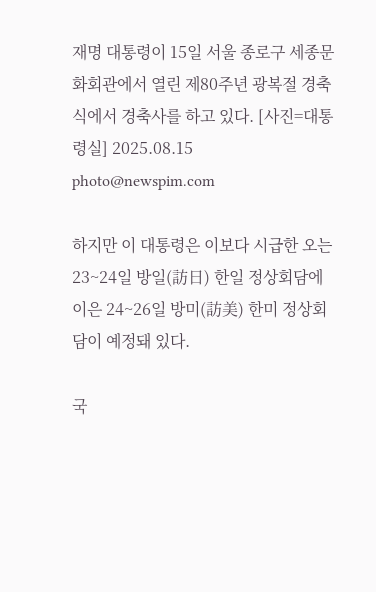재명 대통령이 15일 서울 종로구 세종문화회관에서 열린 제80주년 광복절 경축식에서 경축사를 하고 있다. [사진=대통령실] 2025.08.15 photo@newspim.com

하지만 이 대통령은 이보다 시급한 오는 23~24일 방일(訪日) 한일 정상회담에 이은 24~26일 방미(訪美) 한미 정상회담이 예정돼 있다.

국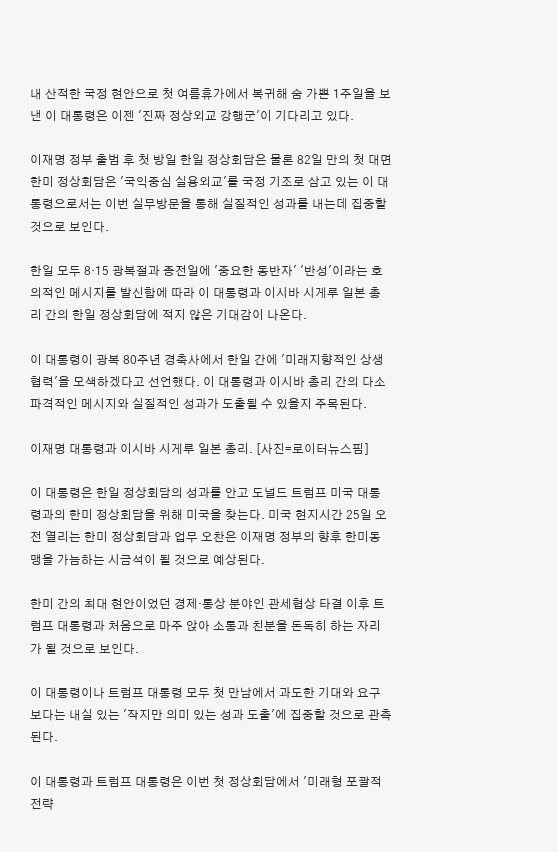내 산적한 국정 현안으로 첫 여름휴가에서 복귀해 숨 가쁜 1주일을 보낸 이 대통령은 이젠 '진짜 정상외교 강행군'이 기다리고 있다.

이재명 정부 출범 후 첫 방일 한일 정상회담은 물론 82일 만의 첫 대면 한미 정상회담은 '국익중심 실용외교'를 국정 기조로 삼고 있는 이 대통령으로서는 이번 실무방문을 통해 실질적인 성과를 내는데 집중할 것으로 보인다.

한일 모두 8·15 광복절과 종전일에 '중요한 동반자' '반성'이라는 호의적인 메시지를 발신함에 따라 이 대통령과 이시바 시게루 일본 총리 간의 한일 정상회담에 적지 않은 기대감이 나온다.

이 대통령이 광복 80주년 경축사에서 한일 간에 '미래지향적인 상생협력'을 모색하겠다고 선언했다. 이 대통령과 이시바 총리 간의 다소 파격적인 메시지와 실질적인 성과가 도출될 수 있을지 주목된다.

이재명 대통령과 이시바 시게루 일본 총리. [사진=로이터뉴스핌]

이 대통령은 한일 정상회담의 성과를 안고 도널드 트럼프 미국 대통령과의 한미 정상회담을 위해 미국을 찾는다. 미국 현지시간 25일 오전 열리는 한미 정상회담과 업무 오찬은 이재명 정부의 향후 한미동맹을 가늠하는 시금석이 될 것으로 예상된다.

한미 간의 최대 현안이었던 경제·통상 분야인 관세협상 타결 이후 트럼프 대통령과 처음으로 마주 앉아 소통과 친분을 돈독히 하는 자리가 될 것으로 보인다.

이 대통령이나 트럼프 대통령 모두 첫 만남에서 과도한 기대와 요구보다는 내실 있는 '작지만 의미 있는 성과 도출'에 집중할 것으로 관측된다.

이 대통령과 트럼프 대통령은 이번 첫 정상회담에서 '미래형 포괄적 전략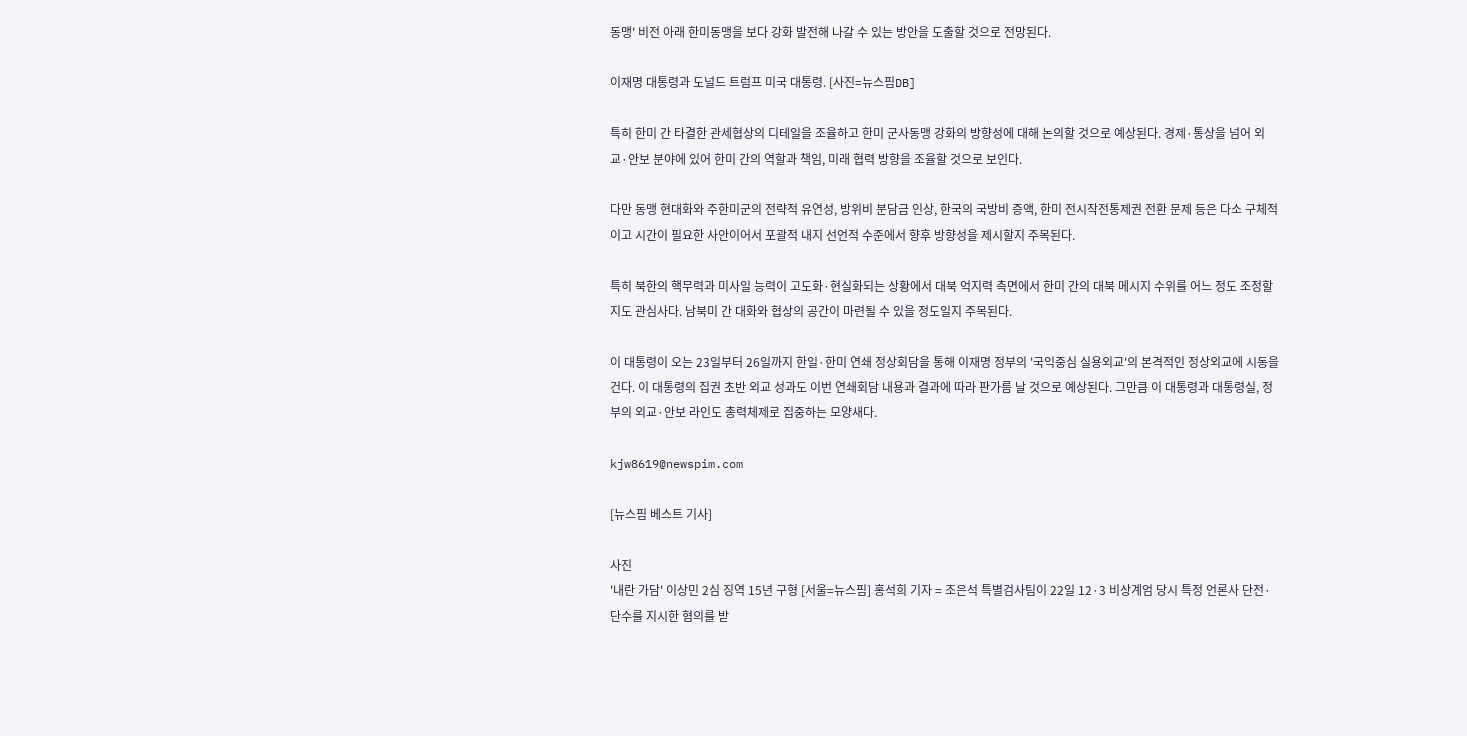동맹' 비전 아래 한미동맹을 보다 강화 발전해 나갈 수 있는 방안을 도출할 것으로 전망된다.

이재명 대통령과 도널드 트럼프 미국 대통령. [사진=뉴스핌DB]

특히 한미 간 타결한 관세협상의 디테일을 조율하고 한미 군사동맹 강화의 방향성에 대해 논의할 것으로 예상된다. 경제·통상을 넘어 외교·안보 분야에 있어 한미 간의 역할과 책임, 미래 협력 방향을 조율할 것으로 보인다.

다만 동맹 현대화와 주한미군의 전략적 유연성, 방위비 분담금 인상, 한국의 국방비 증액, 한미 전시작전통제권 전환 문제 등은 다소 구체적이고 시간이 필요한 사안이어서 포괄적 내지 선언적 수준에서 향후 방향성을 제시할지 주목된다.

특히 북한의 핵무력과 미사일 능력이 고도화·현실화되는 상황에서 대북 억지력 측면에서 한미 간의 대북 메시지 수위를 어느 정도 조정할지도 관심사다. 남북미 간 대화와 협상의 공간이 마련될 수 있을 정도일지 주목된다.

이 대통령이 오는 23일부터 26일까지 한일·한미 연쇄 정상회담을 통해 이재명 정부의 '국익중심 실용외교'의 본격적인 정상외교에 시동을 건다. 이 대통령의 집권 초반 외교 성과도 이번 연쇄회담 내용과 결과에 따라 판가름 날 것으로 예상된다. 그만큼 이 대통령과 대통령실, 정부의 외교·안보 라인도 총력체제로 집중하는 모양새다.

kjw8619@newspim.com

[뉴스핌 베스트 기사]

사진
'내란 가담' 이상민 2심 징역 15년 구형 [서울=뉴스핌] 홍석희 기자 = 조은석 특별검사팀이 22일 12·3 비상계엄 당시 특정 언론사 단전·단수를 지시한 혐의를 받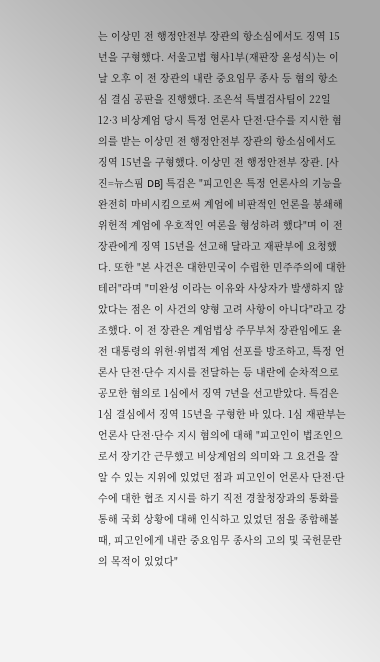는 이상민 전 행정안전부 장관의 항소심에서도 징역 15년을 구형했다. 서울고법 형사1부(재판장 윤성식)는 이날 오후 이 전 장관의 내란 중요임무 종사 등 혐의 항소심 결심 공판을 진행했다. 조은석 특별검사팀이 22일 12·3 비상계엄 당시 특정 언론사 단전·단수를 지시한 혐의를 받는 이상민 전 행정안전부 장관의 항소심에서도 징역 15년을 구형했다. 이상민 전 행정안전부 장관. [사진=뉴스핌 DB] 특검은 "피고인은 특정 언론사의 기능을 완전히 마비시킴으로써 계엄에 비판적인 언론을 봉쇄해 위헌적 계엄에 우호적인 여론을 형성하려 했다"며 이 전 장관에게 징역 15년을 선고해 달라고 재판부에 요청했다. 또한 "본 사건은 대한민국이 수립한 민주주의에 대한 테러"라며 "미완성 이라는 이유와 사상자가 발생하지 않았다는 점은 이 사건의 양형 고려 사항이 아니다"라고 강조했다. 이 전 장관은 계엄법상 주무부처 장관임에도 윤 전 대통령의 위헌·위법적 계엄 선포를 방조하고, 특정 언론사 단전·단수 지시를 전달하는 등 내란에 순차적으로 공모한 혐의로 1심에서 징역 7년을 선고받았다. 특검은 1심 결심에서 징역 15년을 구형한 바 있다. 1심 재판부는 언론사 단전·단수 지시 혐의에 대해 "피고인이 법조인으로서 장기간 근무했고 비상계엄의 의미와 그 요건을 잘 알 수 있는 지위에 있었던 점과 피고인이 언론사 단전·단수에 대한 협조 지시를 하기 직전 경찰청장과의 통화를 통해 국회 상황에 대해 인식하고 있었던 점을 종합해볼 때, 피고인에게 내란 중요임무 종사의 고의 및 국헌문란의 목적이 있었다"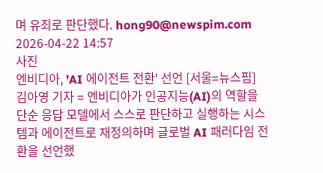며 유죄로 판단했다. hong90@newspim.com 2026-04-22 14:57
사진
엔비디아, 'AI 에이전트 전환' 선언 [서울=뉴스핌] 김아영 기자 = 엔비디아가 인공지능(AI)의 역할을 단순 응답 모델에서 스스로 판단하고 실행하는 시스템과 에이전트로 재정의하며 글로벌 AI 패러다임 전환을 선언했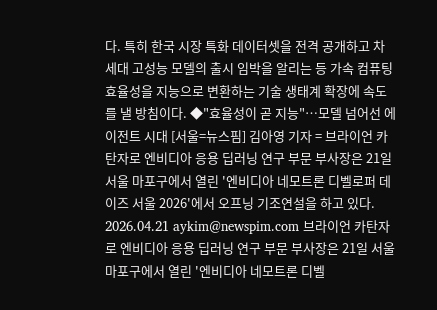다. 특히 한국 시장 특화 데이터셋을 전격 공개하고 차세대 고성능 모델의 출시 임박을 알리는 등 가속 컴퓨팅 효율성을 지능으로 변환하는 기술 생태계 확장에 속도를 낼 방침이다. ◆"효율성이 곧 지능"…모델 넘어선 에이전트 시대 [서울=뉴스핌] 김아영 기자 = 브라이언 카탄자로 엔비디아 응용 딥러닝 연구 부문 부사장은 21일 서울 마포구에서 열린 '엔비디아 네모트론 디벨로퍼 데이즈 서울 2026'에서 오프닝 기조연설을 하고 있다. 2026.04.21 aykim@newspim.com 브라이언 카탄자로 엔비디아 응용 딥러닝 연구 부문 부사장은 21일 서울 마포구에서 열린 '엔비디아 네모트론 디벨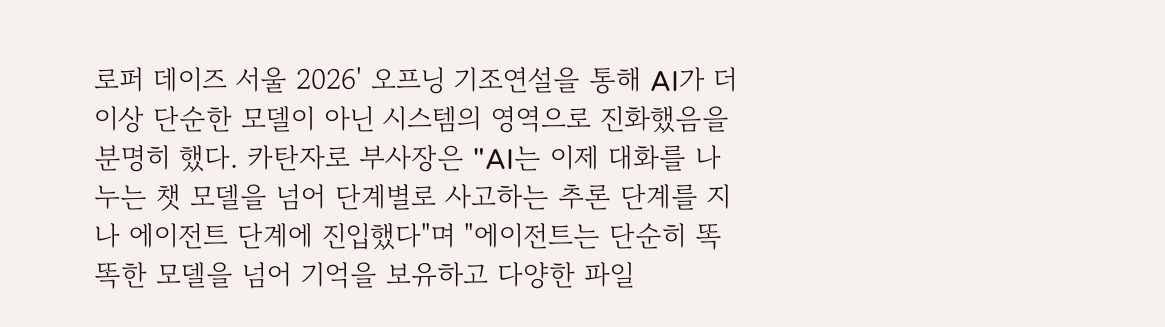로퍼 데이즈 서울 2026' 오프닝 기조연설을 통해 AI가 더 이상 단순한 모델이 아닌 시스템의 영역으로 진화했음을 분명히 했다. 카탄자로 부사장은 "AI는 이제 대화를 나누는 챗 모델을 넘어 단계별로 사고하는 추론 단계를 지나 에이전트 단계에 진입했다"며 "에이전트는 단순히 똑똑한 모델을 넘어 기억을 보유하고 다양한 파일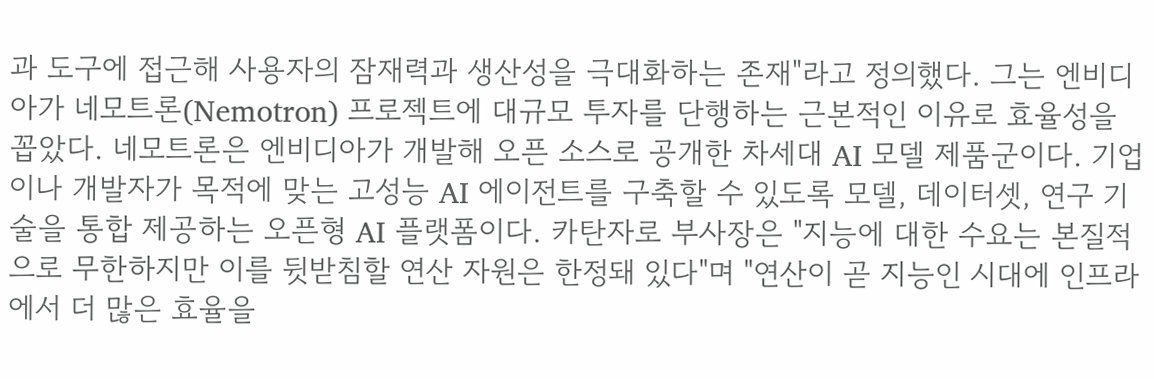과 도구에 접근해 사용자의 잠재력과 생산성을 극대화하는 존재"라고 정의했다. 그는 엔비디아가 네모트론(Nemotron) 프로젝트에 대규모 투자를 단행하는 근본적인 이유로 효율성을 꼽았다. 네모트론은 엔비디아가 개발해 오픈 소스로 공개한 차세대 AI 모델 제품군이다. 기업이나 개발자가 목적에 맞는 고성능 AI 에이전트를 구축할 수 있도록 모델, 데이터셋, 연구 기술을 통합 제공하는 오픈형 AI 플랫폼이다. 카탄자로 부사장은 "지능에 대한 수요는 본질적으로 무한하지만 이를 뒷받침할 연산 자원은 한정돼 있다"며 "연산이 곧 지능인 시대에 인프라에서 더 많은 효율을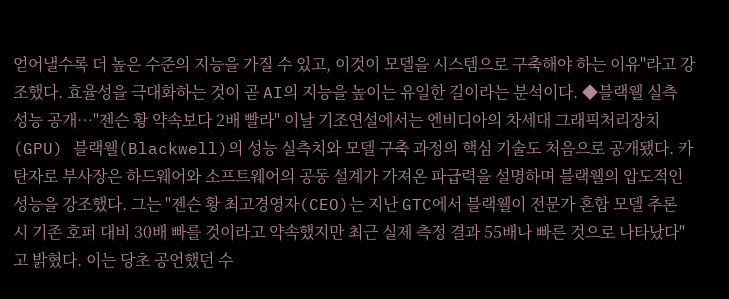얻어낼수록 더 높은 수준의 지능을 가질 수 있고, 이것이 모델을 시스템으로 구축해야 하는 이유"라고 강조했다. 효율성을 극대화하는 것이 곧 AI의 지능을 높이는 유일한 길이라는 분석이다. ◆블랙웰 실측 성능 공개…"젠슨 황 약속보다 2배 빨라" 이날 기조연설에서는 엔비디아의 차세대 그래픽처리장치(GPU) 블랙웰(Blackwell)의 성능 실측치와 모델 구축 과정의 핵심 기술도 처음으로 공개됐다. 카탄자로 부사장은 하드웨어와 소프트웨어의 공동 설계가 가져온 파급력을 설명하며 블랙웰의 압도적인 성능을 강조했다. 그는 "젠슨 황 최고경영자(CEO)는 지난 GTC에서 블랙웰이 전문가 혼합 모델 추론 시 기존 호퍼 대비 30배 빠를 것이라고 약속했지만 최근 실제 측정 결과 55배나 빠른 것으로 나타났다"고 밝혔다. 이는 당초 공언했던 수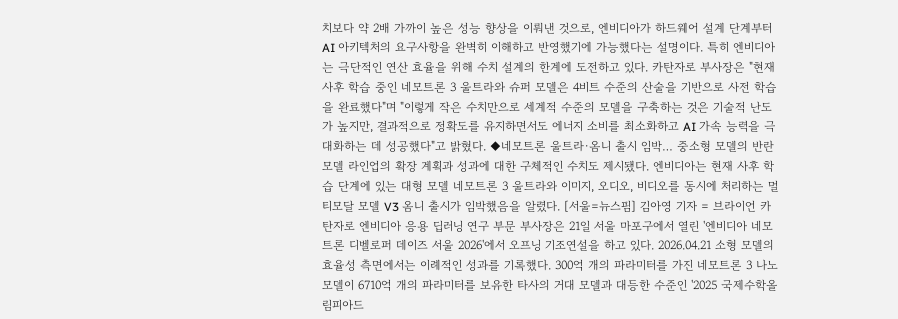치보다 약 2배 가까이 높은 성능 향상을 이뤄낸 것으로, 엔비디아가 하드웨어 설계 단계부터 AI 아키텍처의 요구사항을 완벽히 이해하고 반영했기에 가능했다는 설명이다. 특히 엔비디아는 극단적인 연산 효율을 위해 수치 설계의 한계에 도전하고 있다. 카탄자로 부사장은 "현재 사후 학습 중인 네모트론 3 울트라와 슈퍼 모델은 4비트 수준의 산술을 기반으로 사전 학습을 완료했다"며 "이렇게 작은 수치만으로 세계적 수준의 모델을 구축하는 것은 기술적 난도가 높지만, 결과적으로 정확도를 유지하면서도 에너지 소비를 최소화하고 AI 가속 능력을 극대화하는 데 성공했다"고 밝혔다. ◆네모트론 울트라·옴니 출시 임박… 중소형 모델의 반란 모델 라인업의 확장 계획과 성과에 대한 구체적인 수치도 제시됐다. 엔비디아는 현재 사후 학습 단계에 있는 대형 모델 네모트론 3 울트라와 이미지, 오디오, 비디오를 동시에 처리하는 멀티모달 모델 V3 옴니 출시가 임박했음을 알렸다. [서울=뉴스핌] 김아영 기자 = 브라이언 카탄자로 엔비디아 응용 딥러닝 연구 부문 부사장은 21일 서울 마포구에서 열린 '엔비디아 네모트론 디벨로퍼 데이즈 서울 2026'에서 오프닝 기조연설을 하고 있다. 2026.04.21 소형 모델의 효율성 측면에서는 이례적인 성과를 기록했다. 300억 개의 파라미터를 가진 네모트론 3 나노 모델이 6710억 개의 파라미터를 보유한 타사의 거대 모델과 대등한 수준인 '2025 국제수학올림피아드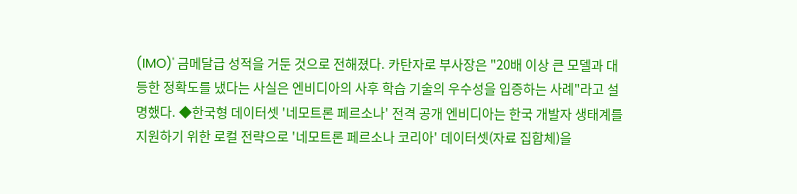(IMO)' 금메달급 성적을 거둔 것으로 전해졌다. 카탄자로 부사장은 "20배 이상 큰 모델과 대등한 정확도를 냈다는 사실은 엔비디아의 사후 학습 기술의 우수성을 입증하는 사례"라고 설명했다. ◆한국형 데이터셋 '네모트론 페르소나' 전격 공개 엔비디아는 한국 개발자 생태계를 지원하기 위한 로컬 전략으로 '네모트론 페르소나 코리아' 데이터셋(자료 집합체)을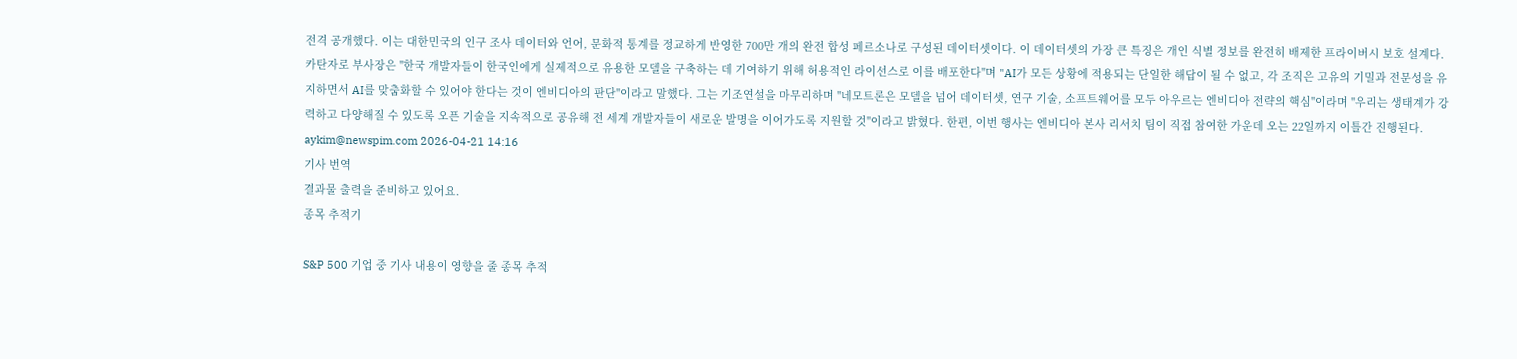전격 공개했다. 이는 대한민국의 인구 조사 데이터와 언어, 문화적 통계를 정교하게 반영한 700만 개의 완전 합성 페르소나로 구성된 데이터셋이다. 이 데이터셋의 가장 큰 특징은 개인 식별 정보를 완전히 배제한 프라이버시 보호 설계다. 카탄자로 부사장은 "한국 개발자들이 한국인에게 실제적으로 유용한 모델을 구축하는 데 기여하기 위해 허용적인 라이선스로 이를 배포한다"며 "AI가 모든 상황에 적용되는 단일한 해답이 될 수 없고, 각 조직은 고유의 기밀과 전문성을 유지하면서 AI를 맞춤화할 수 있어야 한다는 것이 엔비디아의 판단"이라고 말했다. 그는 기조연설을 마무리하며 "네모트론은 모델을 넘어 데이터셋, 연구 기술, 소프트웨어를 모두 아우르는 엔비디아 전략의 핵심"이라며 "우리는 생태계가 강력하고 다양해질 수 있도록 오픈 기술을 지속적으로 공유해 전 세계 개발자들이 새로운 발명을 이어가도록 지원할 것"이라고 밝혔다. 한편, 이번 행사는 엔비디아 본사 리서치 팀이 직접 참여한 가운데 오는 22일까지 이틀간 진행된다. aykim@newspim.com 2026-04-21 14:16
기사 번역
결과물 출력을 준비하고 있어요.
종목 추적기

S&P 500 기업 중 기사 내용이 영향을 줄 종목 추적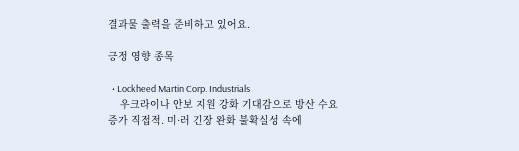결과물 출력을 준비하고 있어요.

긍정 영향 종목

  • Lockheed Martin Corp. Industrials
    우크라이나 안보 지원 강화 기대감으로 방산 수요 증가 직접적. 미·러 긴장 완화 불확실성 속에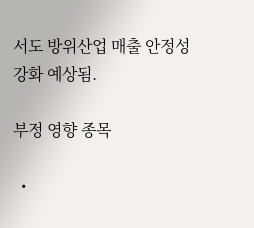서도 방위산업 매출 안정성 강화 예상됨.

부정 영향 종목

  •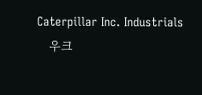Caterpillar Inc. Industrials
    우크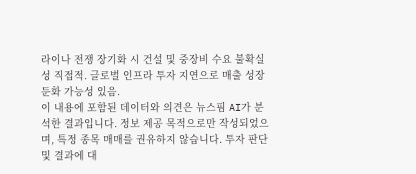라이나 전쟁 장기화 시 건설 및 중장비 수요 불확실성 직접적. 글로벌 인프라 투자 지연으로 매출 성장 둔화 가능성 있음.
이 내용에 포함된 데이터와 의견은 뉴스핌 AI가 분석한 결과입니다. 정보 제공 목적으로만 작성되었으며, 특정 종목 매매를 권유하지 않습니다. 투자 판단 및 결과에 대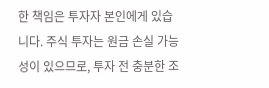한 책임은 투자자 본인에게 있습니다. 주식 투자는 원금 손실 가능성이 있으므로, 투자 전 충분한 조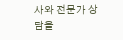사와 전문가 상담을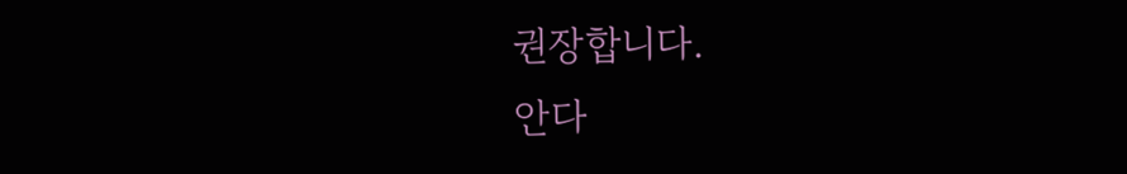권장합니다.
안다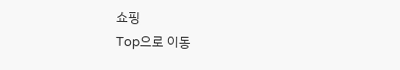쇼핑
Top으로 이동